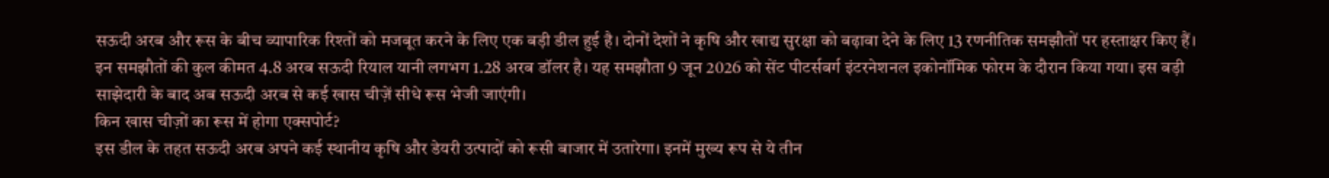सऊदी अरब और रूस के बीच व्यापारिक रिश्तों को मजबूत करने के लिए एक बड़ी डील हुई है। दोनों देशों ने कृषि और खाद्य सुरक्षा को बढ़ावा देने के लिए 13 रणनीतिक समझौतों पर हस्ताक्षर किए हैं। इन समझौतों की कुल कीमत 4.8 अरब सऊदी रियाल यानी लगभग 1.28 अरब डॉलर है। यह समझौता 9 जून 2026 को सेंट पीटर्सबर्ग इंटरनेशनल इकोनॉमिक फोरम के दौरान किया गया। इस बड़ी साझेदारी के बाद अब सऊदी अरब से कई खास चीज़ें सीधे रूस भेजी जाएंगी।
किन खास चीज़ों का रूस में होगा एक्सपोर्ट?
इस डील के तहत सऊदी अरब अपने कई स्थानीय कृषि और डेयरी उत्पादों को रूसी बाजार में उतारेगा। इनमें मुख्य रूप से ये तीन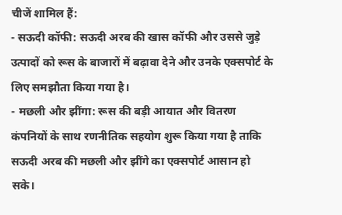चीजें शामिल हैं:
- सऊदी कॉफी: सऊदी अरब की खास कॉफी और उससे जुड़े उत्पादों को रूस के बाजारों में बढ़ावा देने और उनके एक्सपोर्ट के लिए समझौता किया गया है।
- मछली और झींगा: रूस की बड़ी आयात और वितरण कंपनियों के साथ रणनीतिक सहयोग शुरू किया गया है ताकि सऊदी अरब की मछली और झींगे का एक्सपोर्ट आसान हो सके।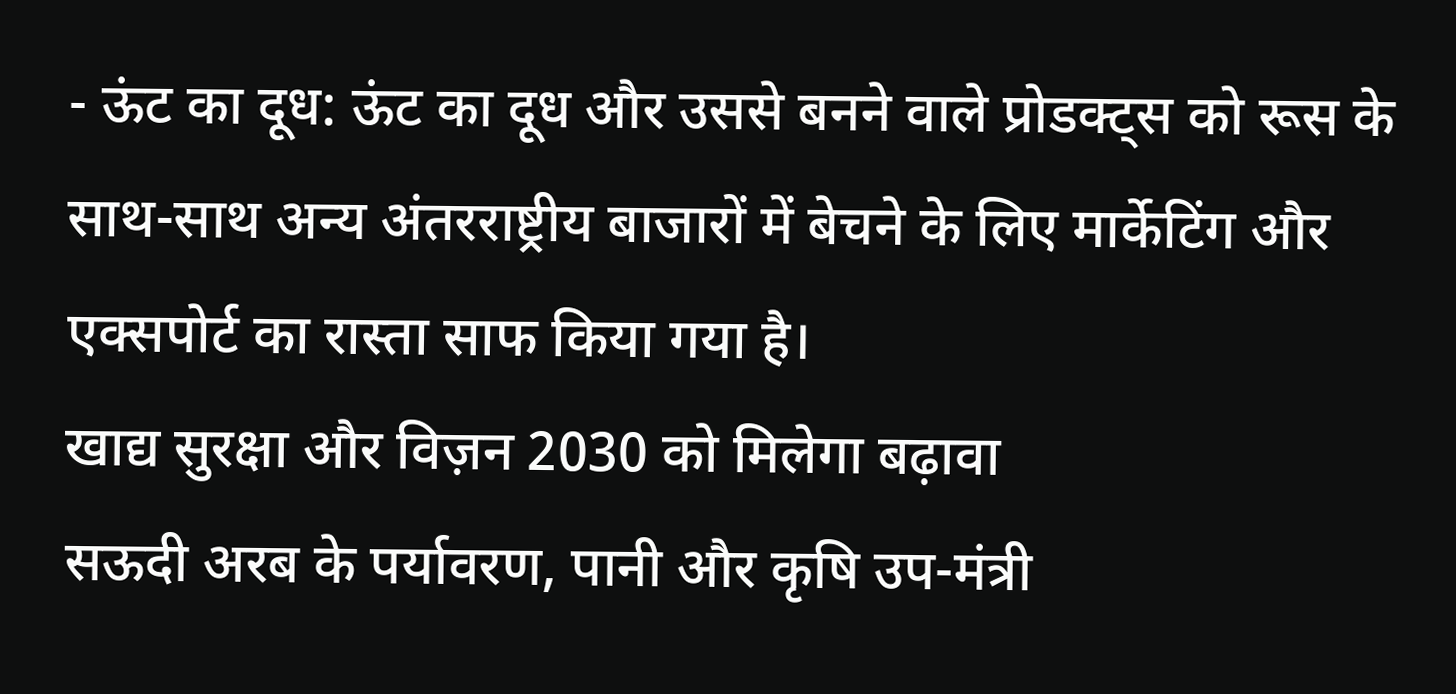- ऊंट का दूध: ऊंट का दूध और उससे बनने वाले प्रोडक्ट्स को रूस के साथ-साथ अन्य अंतरराष्ट्रीय बाजारों में बेचने के लिए मार्केटिंग और एक्सपोर्ट का रास्ता साफ किया गया है।
खाद्य सुरक्षा और विज़न 2030 को मिलेगा बढ़ावा
सऊदी अरब के पर्यावरण, पानी और कृषि उप-मंत्री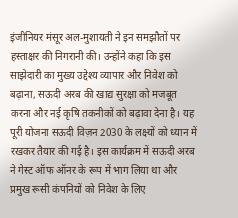इंजीनियर मंसूर अल-मुशायती ने इन समझौतों पर हस्ताक्षर की निगरानी की। उन्होंने कहा कि इस साझेदारी का मुख्य उद्देश्य व्यापार और निवेश को बढ़ाना, सऊदी अरब की खाद्य सुरक्षा को मजबूत करना और नई कृषि तकनीकों को बढ़ावा देना है। यह पूरी योजना सऊदी विज़न 2030 के लक्ष्यों को ध्यान में रखकर तैयार की गई है। इस कार्यक्रम में सऊदी अरब ने गेस्ट ऑफ ऑनर के रूप में भाग लिया था और प्रमुख रूसी कंपनियों को निवेश के लिए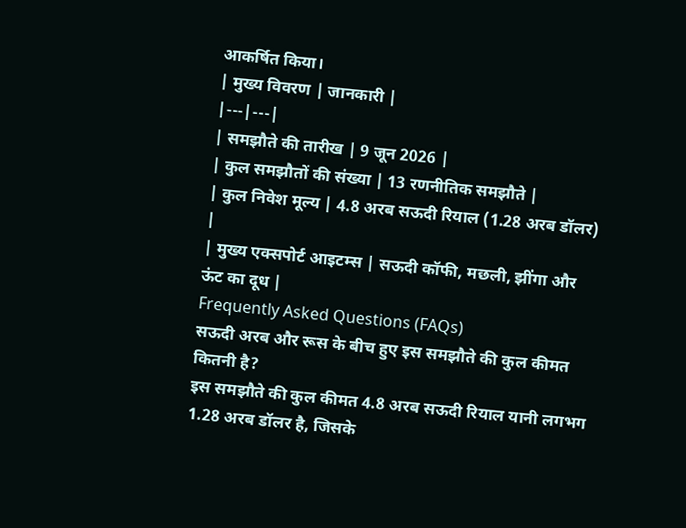आकर्षित किया।
| मुख्य विवरण | जानकारी |
|---|---|
| समझौते की तारीख | 9 जून 2026 |
| कुल समझौतों की संख्या | 13 रणनीतिक समझौते |
| कुल निवेश मूल्य | 4.8 अरब सऊदी रियाल (1.28 अरब डॉलर) |
| मुख्य एक्सपोर्ट आइटम्स | सऊदी कॉफी, मछली, झींगा और ऊंट का दूध |
Frequently Asked Questions (FAQs)
सऊदी अरब और रूस के बीच हुए इस समझौते की कुल कीमत कितनी है?
इस समझौते की कुल कीमत 4.8 अरब सऊदी रियाल यानी लगभग 1.28 अरब डॉलर है, जिसके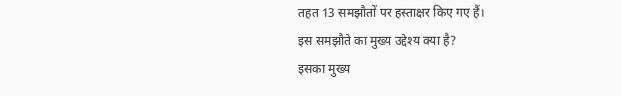तहत 13 समझौतों पर हस्ताक्षर किए गए हैं।
इस समझौते का मुख्य उद्देश्य क्या है?
इसका मुख्य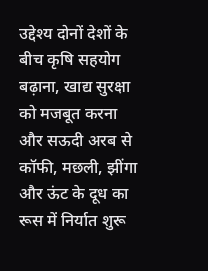उद्देश्य दोनों देशों के बीच कृषि सहयोग बढ़ाना, खाद्य सुरक्षा को मजबूत करना और सऊदी अरब से कॉफी, मछली, झींगा और ऊंट के दूध का रूस में निर्यात शुरू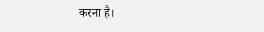करना है।